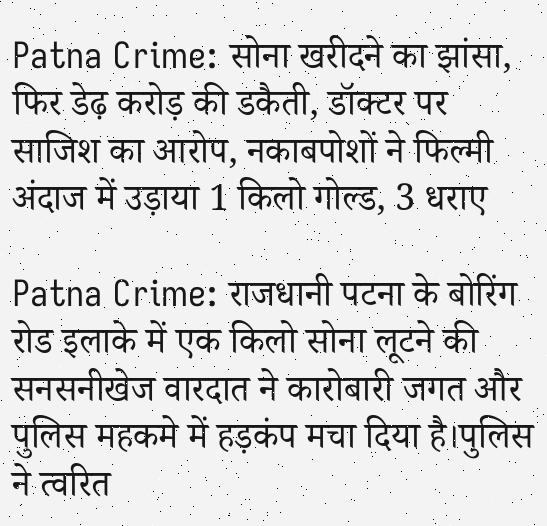Patna Crime: सोना खरीदने का झांसा, फिर डेढ़ करोड़ की डकैती, डॉक्टर पर साजिश का आरोप, नकाबपोशों ने फिल्मी अंदाज में उड़ाया 1 किलो गोल्ड, 3 धराए

Patna Crime: राजधानी पटना के बोरिंग रोड इलाके में एक किलो सोना लूटने की सनसनीखेज वारदात ने कारोबारी जगत और पुलिस महकमे में हड़कंप मचा दिया है।पुलिस ने त्वरित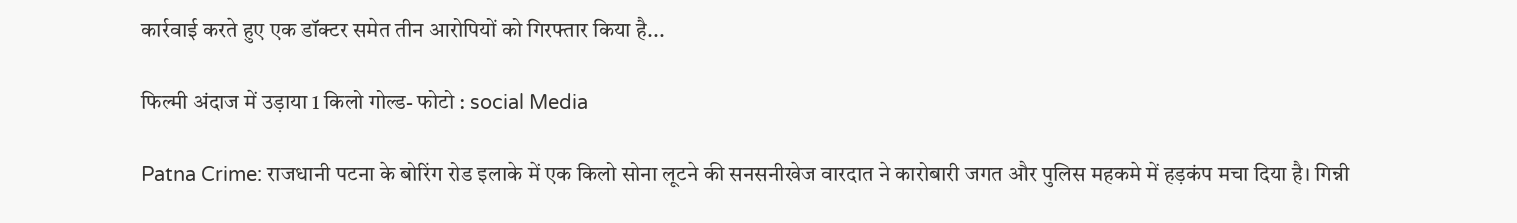कार्रवाई करते हुए एक डॉक्टर समेत तीन आरोपियों को गिरफ्तार किया है...

फिल्मी अंदाज में उड़ाया 1 किलो गोल्ड- फोटो : social Media

Patna Crime: राजधानी पटना के बोरिंग रोड इलाके में एक किलो सोना लूटने की सनसनीखेज वारदात ने कारोबारी जगत और पुलिस महकमे में हड़कंप मचा दिया है। गिन्नी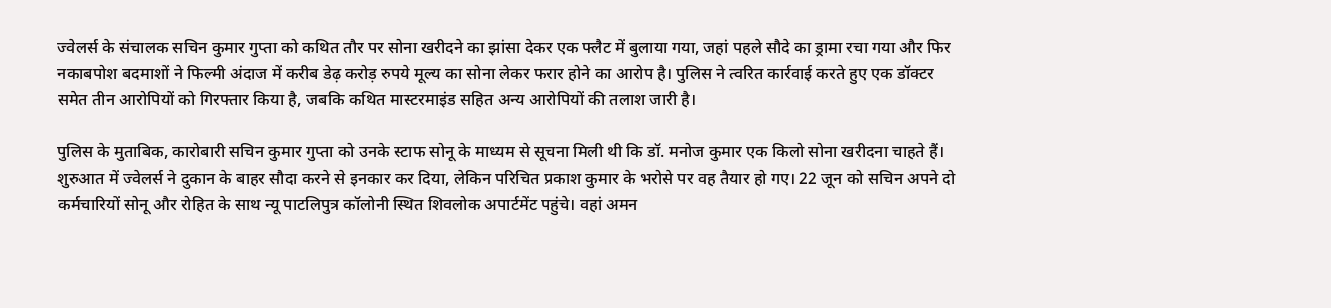ज्वेलर्स के संचालक सचिन कुमार गुप्ता को कथित तौर पर सोना खरीदने का झांसा देकर एक फ्लैट में बुलाया गया, जहां पहले सौदे का ड्रामा रचा गया और फिर नकाबपोश बदमाशों ने फिल्मी अंदाज में करीब डेढ़ करोड़ रुपये मूल्य का सोना लेकर फरार होने का आरोप है। पुलिस ने त्वरित कार्रवाई करते हुए एक डॉक्टर समेत तीन आरोपियों को गिरफ्तार किया है, जबकि कथित मास्टरमाइंड सहित अन्य आरोपियों की तलाश जारी है।

पुलिस के मुताबिक, कारोबारी सचिन कुमार गुप्ता को उनके स्टाफ सोनू के माध्यम से सूचना मिली थी कि डॉ. मनोज कुमार एक किलो सोना खरीदना चाहते हैं। शुरुआत में ज्वेलर्स ने दुकान के बाहर सौदा करने से इनकार कर दिया, लेकिन परिचित प्रकाश कुमार के भरोसे पर वह तैयार हो गए। 22 जून को सचिन अपने दो कर्मचारियों सोनू और रोहित के साथ न्यू पाटलिपुत्र कॉलोनी स्थित शिवलोक अपार्टमेंट पहुंचे। वहां अमन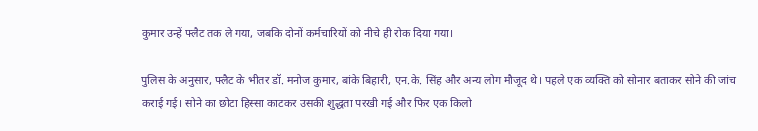कुमार उन्हें फ्लैट तक ले गया, जबकि दोनों कर्मचारियों को नीचे ही रोक दिया गया।

पुलिस के अनुसार, फ्लैट के भीतर डॉ. मनोज कुमार, बांके बिहारी, एन.के. सिंह और अन्य लोग मौजूद थे। पहले एक व्यक्ति को सोनार बताकर सोने की जांच कराई गई। सोने का छोटा हिस्सा काटकर उसकी शुद्धता परखी गई और फिर एक किलो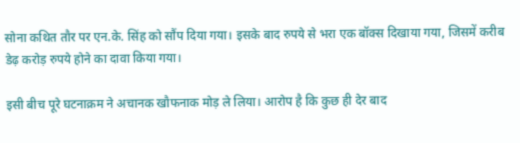सोना कथित तौर पर एन.के. सिंह को सौंप दिया गया। इसके बाद रुपये से भरा एक बॉक्स दिखाया गया, जिसमें करीब डेढ़ करोड़ रुपये होने का दावा किया गया।

इसी बीच पूरे घटनाक्रम ने अचानक खौफनाक मोड़ ले लिया। आरोप है कि कुछ ही देर बाद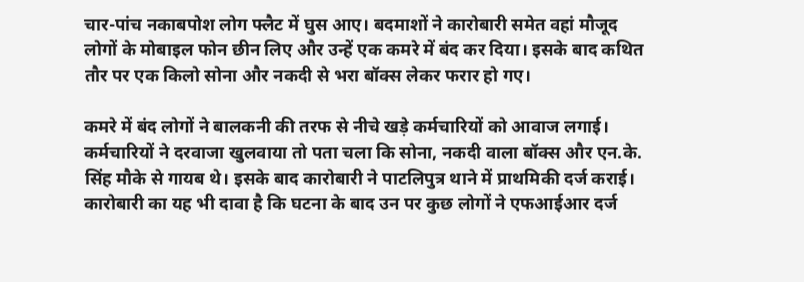चार-पांच नकाबपोश लोग फ्लैट में घुस आए। बदमाशों ने कारोबारी समेत वहां मौजूद लोगों के मोबाइल फोन छीन लिए और उन्हें एक कमरे में बंद कर दिया। इसके बाद कथित तौर पर एक किलो सोना और नकदी से भरा बॉक्स लेकर फरार हो गए।

कमरे में बंद लोगों ने बालकनी की तरफ से नीचे खड़े कर्मचारियों को आवाज लगाई। कर्मचारियों ने दरवाजा खुलवाया तो पता चला कि सोना, नकदी वाला बॉक्स और एन.के. सिंह मौके से गायब थे। इसके बाद कारोबारी ने पाटलिपुत्र थाने में प्राथमिकी दर्ज कराई। कारोबारी का यह भी दावा है कि घटना के बाद उन पर कुछ लोगों ने एफआईआर दर्ज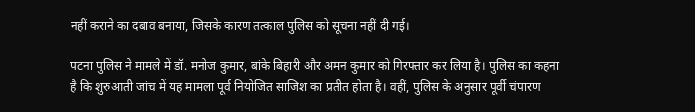नहीं कराने का दबाव बनाया, जिसके कारण तत्काल पुलिस को सूचना नहीं दी गई।

पटना पुलिस ने मामले में डॉ. मनोज कुमार, बांके बिहारी और अमन कुमार को गिरफ्तार कर लिया है। पुलिस का कहना है कि शुरुआती जांच में यह मामला पूर्व नियोजित साजिश का प्रतीत होता है। वहीं, पुलिस के अनुसार पूर्वी चंपारण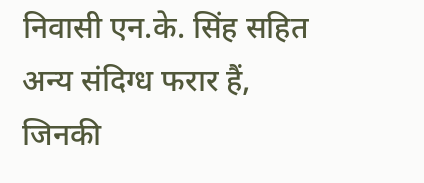निवासी एन.के. सिंह सहित अन्य संदिग्ध फरार हैं, जिनकी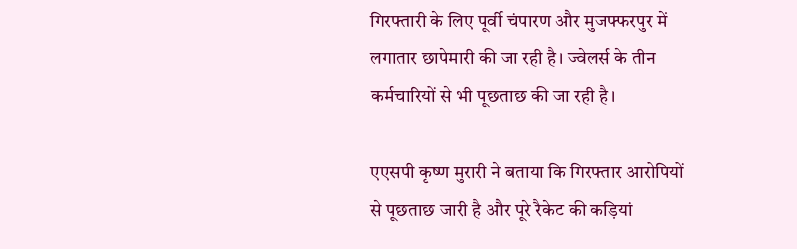गिरफ्तारी के लिए पूर्वी चंपारण और मुजफ्फरपुर में लगातार छापेमारी की जा रही है। ज्वेलर्स के तीन कर्मचारियों से भी पूछताछ की जा रही है।

एएसपी कृष्ण मुरारी ने बताया कि गिरफ्तार आरोपियों से पूछताछ जारी है और पूरे रैकेट की कड़ियां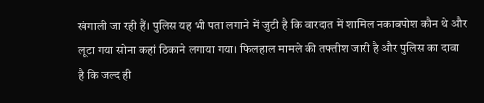खंगाली जा रही हैं। पुलिस यह भी पता लगाने में जुटी है कि वारदात में शामिल नकाबपोश कौन थे और लूटा गया सोना कहां ठिकाने लगाया गया। फिलहाल मामले की तफ्तीश जारी है और पुलिस का दावा है कि जल्द ही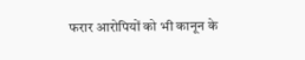फरार आरोपियों को भी कानून के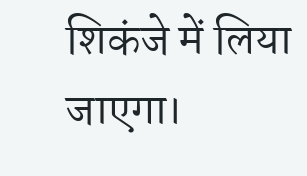शिकंजे में लिया जाएगा।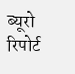ब्यूरो रिपोर्ट